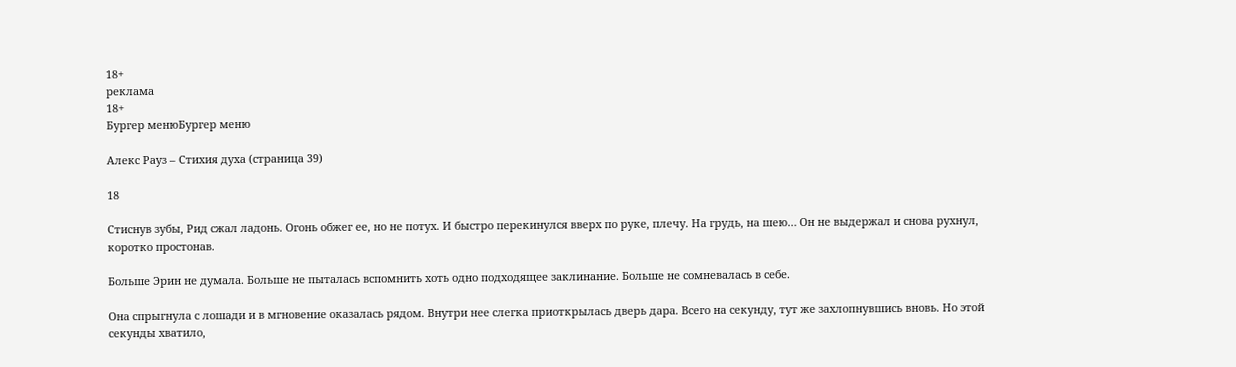18+
реклама
18+
Бургер менюБургер меню

Алекс Рауз – Стихия духа (страница 39)

18

Стиснув зубы, Рид сжал ладонь. Огонь обжег ее, но не потух. И быстро перекинулся вверх по руке, плечу. На грудь, на шею… Он не выдержал и снова рухнул, коротко простонав.

Больше Эрин не думала. Больше не пыталась вспомнить хоть одно подходящее заклинание. Больше не сомневалась в себе.

Она спрыгнула с лошади и в мгновение оказалась рядом. Внутри нее слегка приоткрылась дверь дара. Всего на секунду, тут же захлопнувшись вновь. Но этой секунды хватило,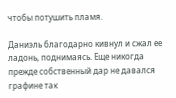чтобы потушить пламя.

Даниэль благодарно кивнул и сжал ее ладонь, поднимаясь. Еще никогда прежде собственный дар не давался графине так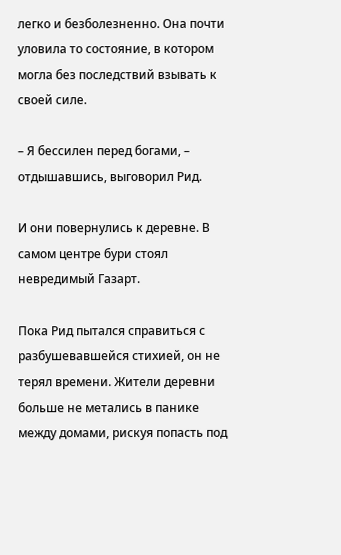легко и безболезненно. Она почти уловила то состояние, в котором могла без последствий взывать к своей силе.

– Я бессилен перед богами, – отдышавшись, выговорил Рид.

И они повернулись к деревне. В самом центре бури стоял невредимый Газарт.

Пока Рид пытался справиться с разбушевавшейся стихией, он не терял времени. Жители деревни больше не метались в панике между домами, рискуя попасть под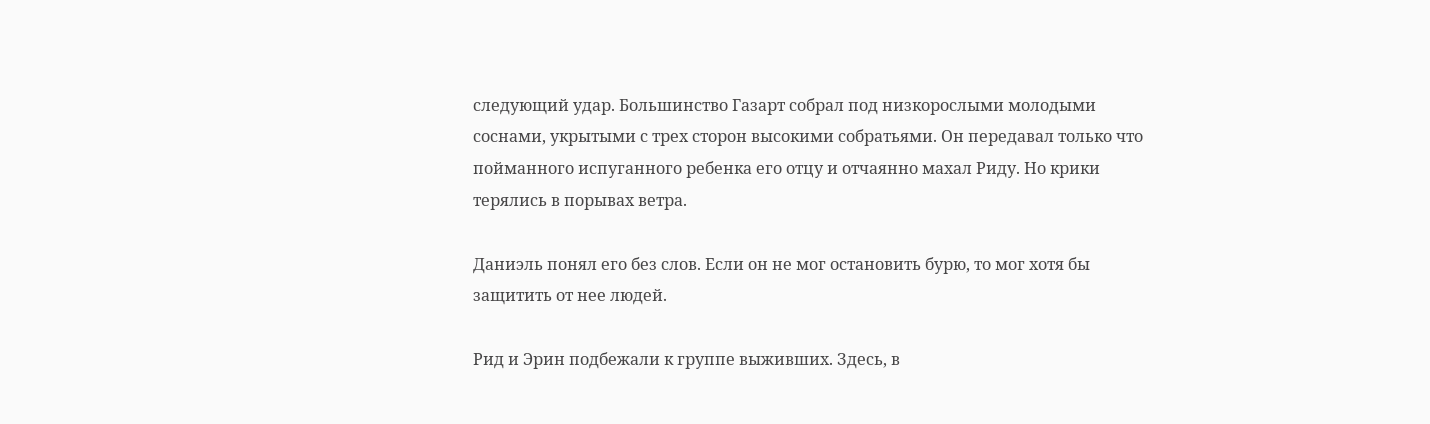следующий удар. Большинство Газарт собрал под низкорослыми молодыми соснами, укрытыми с трех сторон высокими собратьями. Он передавал только что пойманного испуганного ребенка его отцу и отчаянно махал Риду. Но крики терялись в порывах ветра.

Даниэль понял его без слов. Если он не мог остановить бурю, то мог хотя бы защитить от нее людей.

Рид и Эрин подбежали к группе выживших. Здесь, в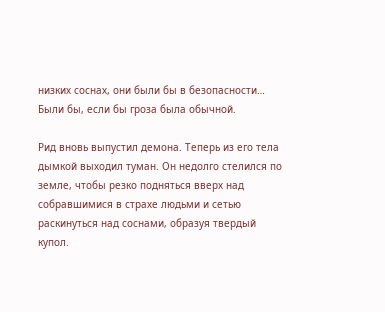низких соснах, они были бы в безопасности… Были бы, если бы гроза была обычной.

Рид вновь выпустил демона. Теперь из его тела дымкой выходил туман. Он недолго стелился по земле, чтобы резко подняться вверх над собравшимися в страхе людьми и сетью раскинуться над соснами, образуя твердый купол.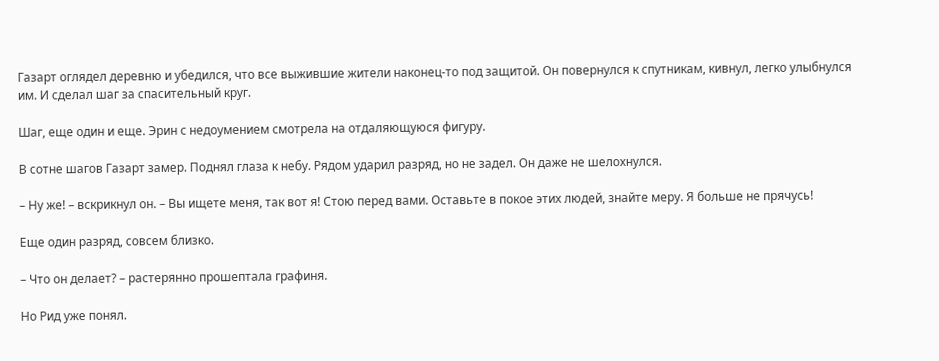Газарт оглядел деревню и убедился, что все выжившие жители наконец-то под защитой. Он повернулся к спутникам, кивнул, легко улыбнулся им. И сделал шаг за спасительный круг.

Шаг, еще один и еще. Эрин с недоумением смотрела на отдаляющуюся фигуру.

В сотне шагов Газарт замер. Поднял глаза к небу. Рядом ударил разряд, но не задел. Он даже не шелохнулся.

– Ну же! – вскрикнул он. – Вы ищете меня, так вот я! Стою перед вами. Оставьте в покое этих людей, знайте меру. Я больше не прячусь!

Еще один разряд, совсем близко.

– Что он делает? – растерянно прошептала графиня.

Но Рид уже понял.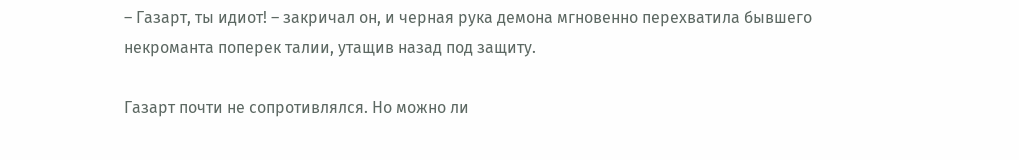– Газарт, ты идиот! – закричал он, и черная рука демона мгновенно перехватила бывшего некроманта поперек талии, утащив назад под защиту.

Газарт почти не сопротивлялся. Но можно ли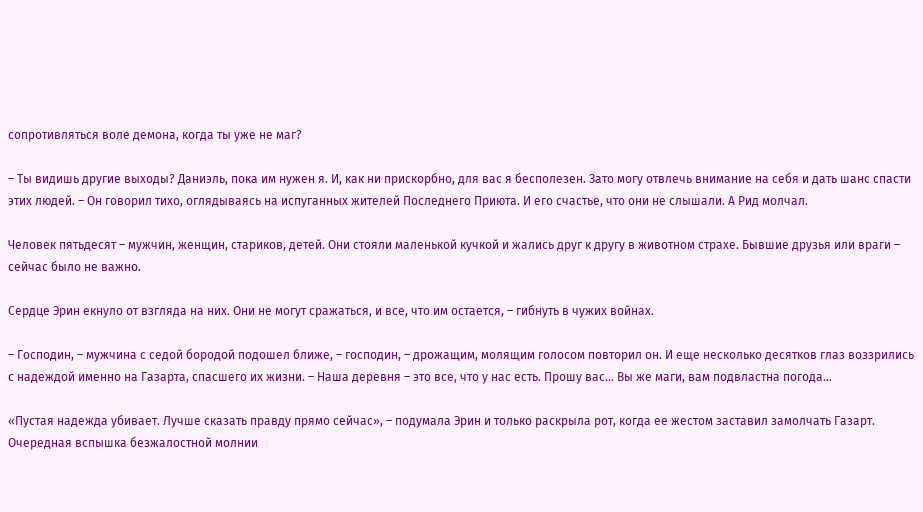сопротивляться воле демона, когда ты уже не маг?

– Ты видишь другие выходы? Даниэль, пока им нужен я. И, как ни прискорбно, для вас я бесполезен. Зато могу отвлечь внимание на себя и дать шанс спасти этих людей. – Он говорил тихо, оглядываясь на испуганных жителей Последнего Приюта. И его счастье, что они не слышали. А Рид молчал.

Человек пятьдесят – мужчин, женщин, стариков, детей. Они стояли маленькой кучкой и жались друг к другу в животном страхе. Бывшие друзья или враги – сейчас было не важно.

Сердце Эрин екнуло от взгляда на них. Они не могут сражаться, и все, что им остается, – гибнуть в чужих войнах.

– Господин, – мужчина с седой бородой подошел ближе, – господин, – дрожащим, молящим голосом повторил он. И еще несколько десятков глаз воззрились с надеждой именно на Газарта, спасшего их жизни. – Наша деревня – это все, что у нас есть. Прошу вас… Вы же маги, вам подвластна погода…

«Пустая надежда убивает. Лучше сказать правду прямо сейчас», – подумала Эрин и только раскрыла рот, когда ее жестом заставил замолчать Газарт. Очередная вспышка безжалостной молнии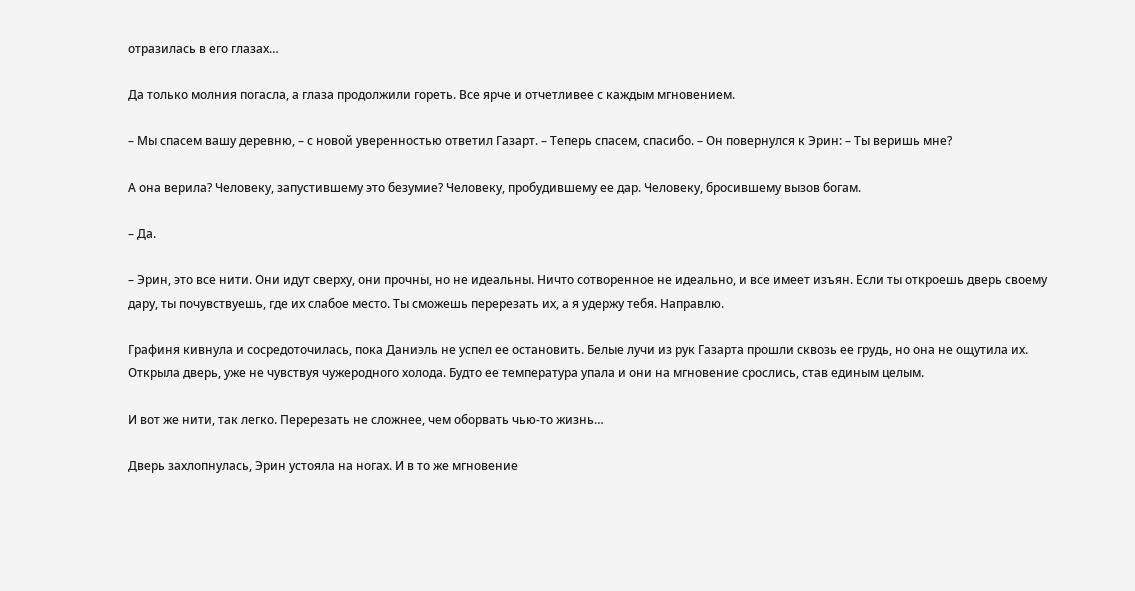отразилась в его глазах…

Да только молния погасла, а глаза продолжили гореть. Все ярче и отчетливее с каждым мгновением.

– Мы спасем вашу деревню, – с новой уверенностью ответил Газарт. – Теперь спасем, спасибо. – Он повернулся к Эрин: – Ты веришь мне?

А она верила? Человеку, запустившему это безумие? Человеку, пробудившему ее дар. Человеку, бросившему вызов богам.

– Да.

– Эрин, это все нити. Они идут сверху, они прочны, но не идеальны. Ничто сотворенное не идеально, и все имеет изъян. Если ты откроешь дверь своему дару, ты почувствуешь, где их слабое место. Ты сможешь перерезать их, а я удержу тебя. Направлю.

Графиня кивнула и сосредоточилась, пока Даниэль не успел ее остановить. Белые лучи из рук Газарта прошли сквозь ее грудь, но она не ощутила их. Открыла дверь, уже не чувствуя чужеродного холода. Будто ее температура упала и они на мгновение срослись, став единым целым.

И вот же нити, так легко. Перерезать не сложнее, чем оборвать чью-то жизнь…

Дверь захлопнулась, Эрин устояла на ногах. И в то же мгновение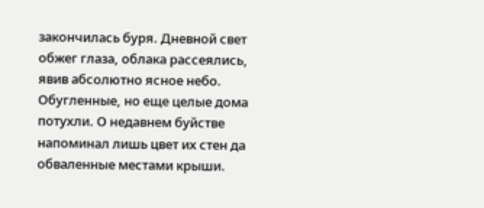закончилась буря. Дневной свет обжег глаза, облака рассеялись, явив абсолютно ясное небо. Обугленные, но еще целые дома потухли. О недавнем буйстве напоминал лишь цвет их стен да обваленные местами крыши.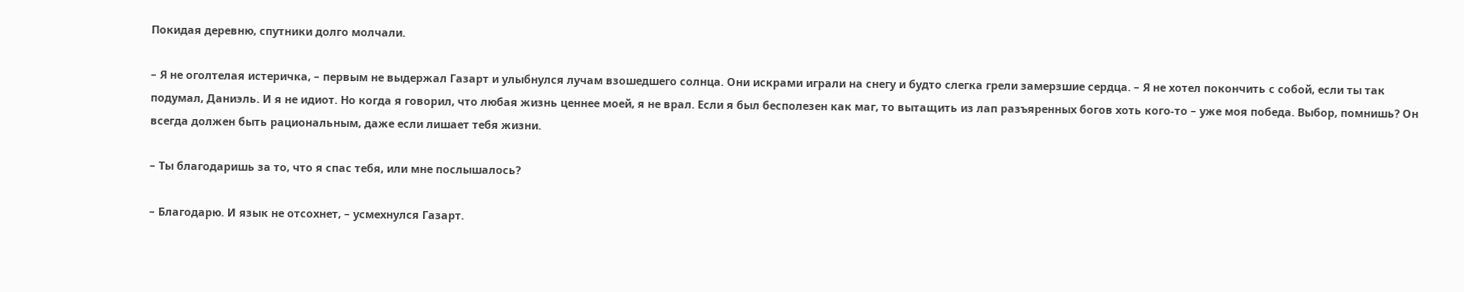Покидая деревню, спутники долго молчали.

– Я не оголтелая истеричка, – первым не выдержал Газарт и улыбнулся лучам взошедшего солнца. Они искрами играли на снегу и будто слегка грели замерзшие сердца. – Я не хотел покончить с собой, если ты так подумал, Даниэль. И я не идиот. Но когда я говорил, что любая жизнь ценнее моей, я не врал. Если я был бесполезен как маг, то вытащить из лап разъяренных богов хоть кого-то – уже моя победа. Выбор, помнишь? Он всегда должен быть рациональным, даже если лишает тебя жизни.

– Ты благодаришь за то, что я спас тебя, или мне послышалось?

– Благодарю. И язык не отсохнет, – усмехнулся Газарт.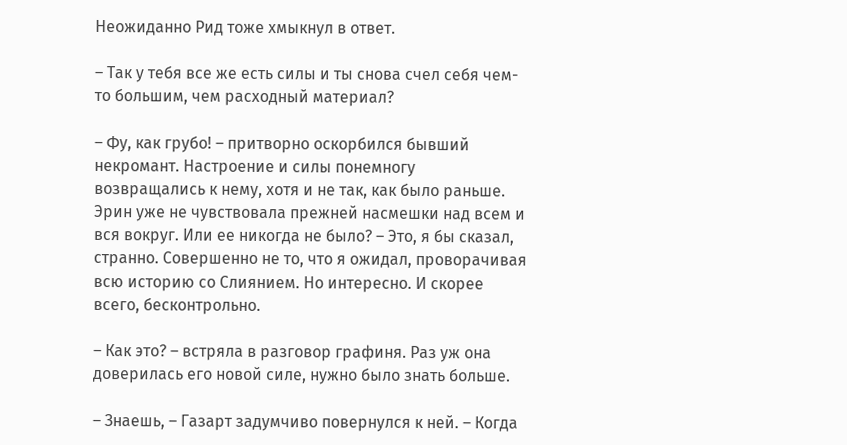Неожиданно Рид тоже хмыкнул в ответ.

– Так у тебя все же есть силы и ты снова счел себя чем-то большим, чем расходный материал?

– Фу, как грубо! – притворно оскорбился бывший некромант. Настроение и силы понемногу возвращались к нему, хотя и не так, как было раньше. Эрин уже не чувствовала прежней насмешки над всем и вся вокруг. Или ее никогда не было? – Это, я бы сказал, странно. Совершенно не то, что я ожидал, проворачивая всю историю со Слиянием. Но интересно. И скорее всего, бесконтрольно.

– Как это? – встряла в разговор графиня. Раз уж она доверилась его новой силе, нужно было знать больше.

– Знаешь, – Газарт задумчиво повернулся к ней. – Когда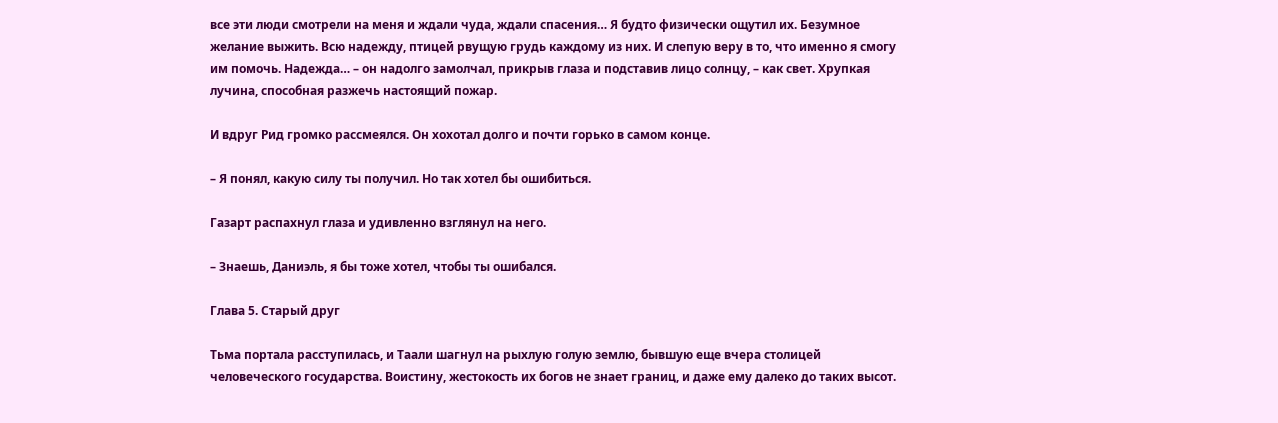все эти люди смотрели на меня и ждали чуда, ждали спасения… Я будто физически ощутил их. Безумное желание выжить. Всю надежду, птицей рвущую грудь каждому из них. И слепую веру в то, что именно я смогу им помочь. Надежда… – он надолго замолчал, прикрыв глаза и подставив лицо солнцу, – как свет. Хрупкая лучина, способная разжечь настоящий пожар.

И вдруг Рид громко рассмеялся. Он хохотал долго и почти горько в самом конце.

– Я понял, какую силу ты получил. Но так хотел бы ошибиться.

Газарт распахнул глаза и удивленно взглянул на него.

– Знаешь, Даниэль, я бы тоже хотел, чтобы ты ошибался.

Глава 5. Старый друг

Тьма портала расступилась, и Таали шагнул на рыхлую голую землю, бывшую еще вчера столицей человеческого государства. Воистину, жестокость их богов не знает границ, и даже ему далеко до таких высот.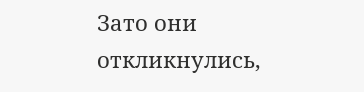Зато они откликнулись,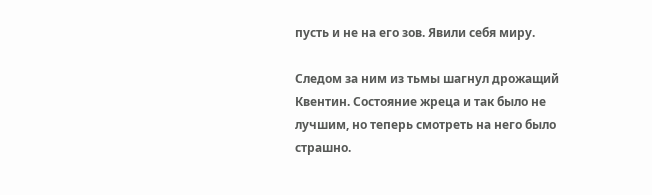пусть и не на его зов. Явили себя миру.

Следом за ним из тьмы шагнул дрожащий Квентин. Состояние жреца и так было не лучшим, но теперь смотреть на него было страшно.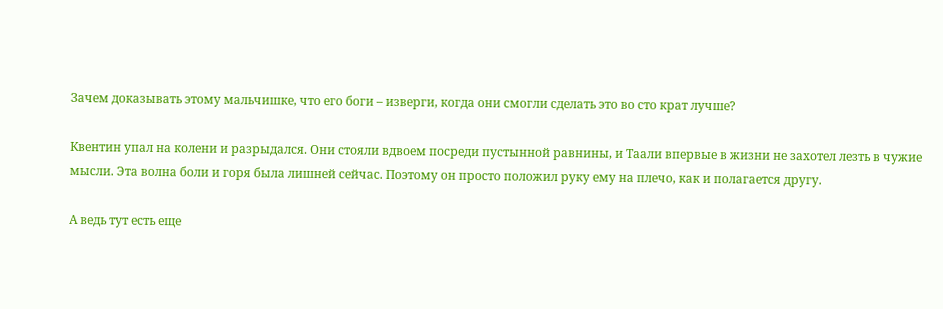Зачем доказывать этому мальчишке, что его боги – изверги, когда они смогли сделать это во сто крат лучше?

Квентин упал на колени и разрыдался. Они стояли вдвоем посреди пустынной равнины, и Таали впервые в жизни не захотел лезть в чужие мысли. Эта волна боли и горя была лишней сейчас. Поэтому он просто положил руку ему на плечо, как и полагается другу.

А ведь тут есть еще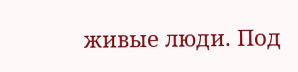живые люди. Под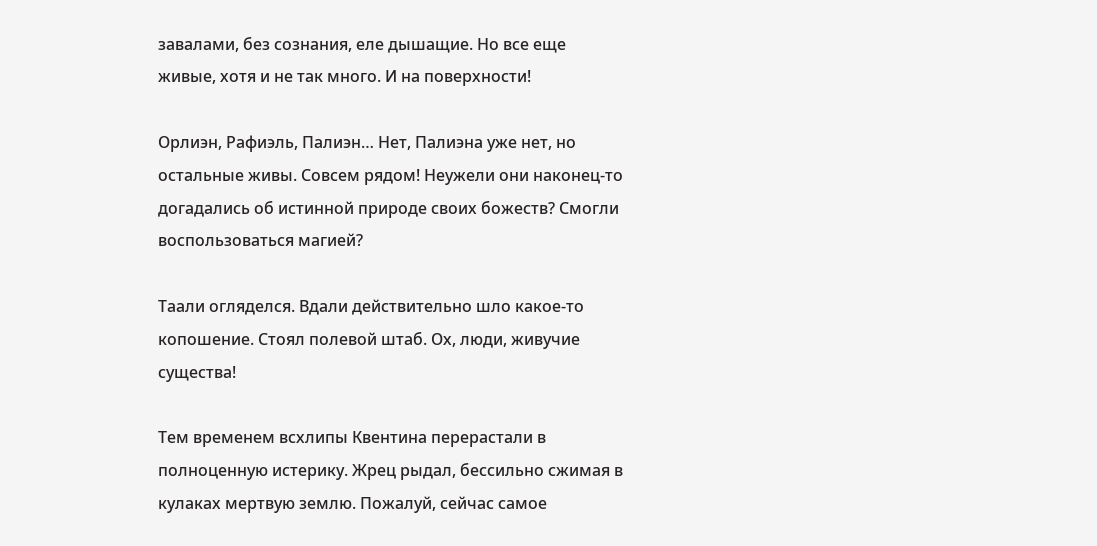завалами, без сознания, еле дышащие. Но все еще живые, хотя и не так много. И на поверхности!

Орлиэн, Рафиэль, Палиэн… Нет, Палиэна уже нет, но остальные живы. Совсем рядом! Неужели они наконец-то догадались об истинной природе своих божеств? Смогли воспользоваться магией?

Таали огляделся. Вдали действительно шло какое-то копошение. Стоял полевой штаб. Ох, люди, живучие существа!

Тем временем всхлипы Квентина перерастали в полноценную истерику. Жрец рыдал, бессильно сжимая в кулаках мертвую землю. Пожалуй, сейчас самое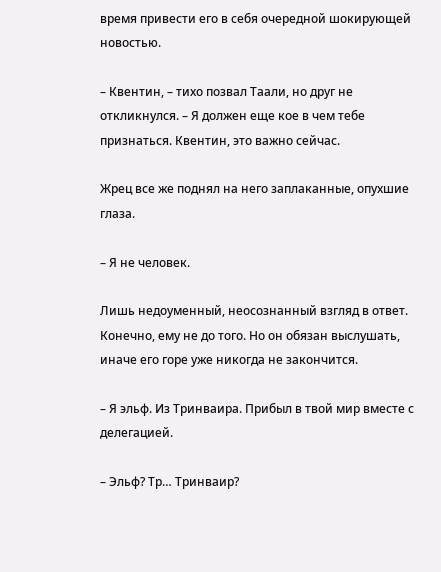время привести его в себя очередной шокирующей новостью.

– Квентин, – тихо позвал Таали, но друг не откликнулся. – Я должен еще кое в чем тебе признаться. Квентин, это важно сейчас.

Жрец все же поднял на него заплаканные, опухшие глаза.

– Я не человек.

Лишь недоуменный, неосознанный взгляд в ответ. Конечно, ему не до того. Но он обязан выслушать, иначе его горе уже никогда не закончится.

– Я эльф. Из Тринваира. Прибыл в твой мир вместе с делегацией.

– Эльф? Тр… Тринваир?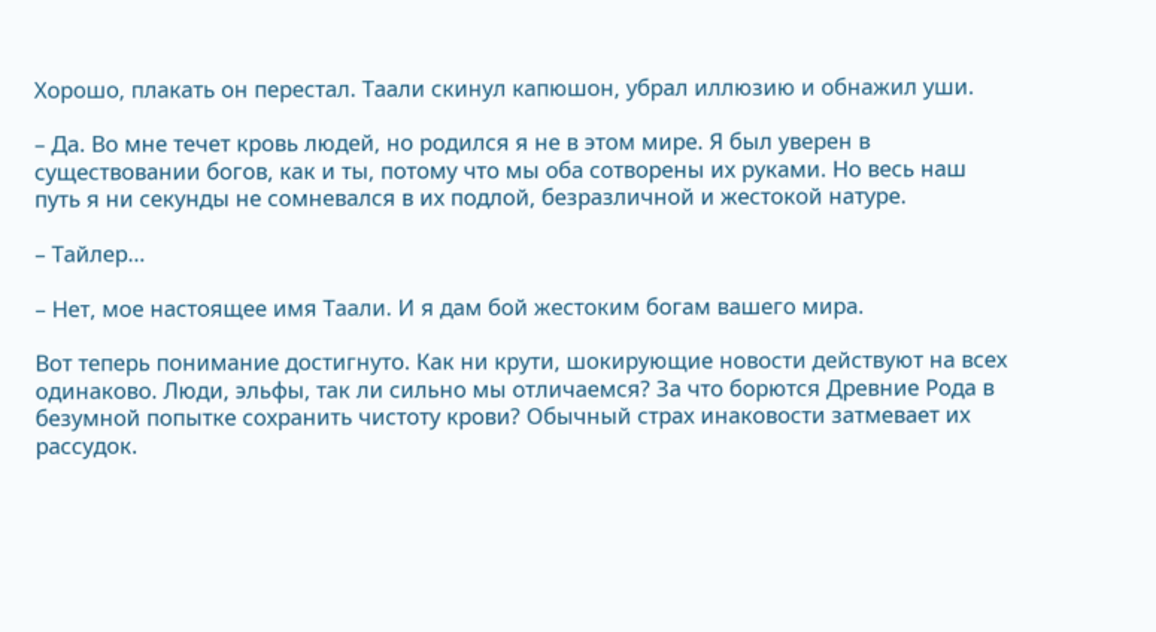Хорошо, плакать он перестал. Таали скинул капюшон, убрал иллюзию и обнажил уши.

– Да. Во мне течет кровь людей, но родился я не в этом мире. Я был уверен в существовании богов, как и ты, потому что мы оба сотворены их руками. Но весь наш путь я ни секунды не сомневался в их подлой, безразличной и жестокой натуре.

– Тайлер…

– Нет, мое настоящее имя Таали. И я дам бой жестоким богам вашего мира.

Вот теперь понимание достигнуто. Как ни крути, шокирующие новости действуют на всех одинаково. Люди, эльфы, так ли сильно мы отличаемся? За что борются Древние Рода в безумной попытке сохранить чистоту крови? Обычный страх инаковости затмевает их рассудок.